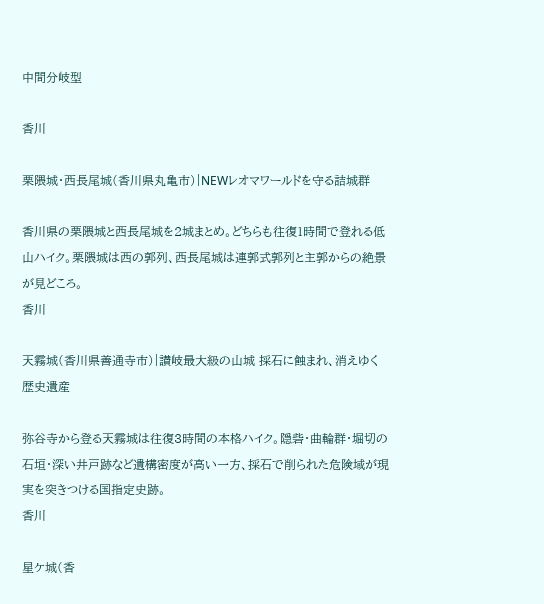中間分岐型

香川

栗隈城・西長尾城(香川県丸亀市)|NEWレオマワールドを守る詰城群

香川県の栗隈城と西長尾城を2城まとめ。どちらも往復1時間で登れる低山ハイク。栗隈城は西の郭列、西長尾城は連郭式郭列と主郭からの絶景が見どころ。
香川

天霧城(香川県善通寺市)|讃岐最大級の山城 採石に蝕まれ、消えゆく歴史遺産

弥谷寺から登る天霧城は往復3時間の本格ハイク。隠砦・曲輪群・堀切の石垣・深い井戸跡など遺構密度が高い一方、採石で削られた危険域が現実を突きつける国指定史跡。
香川

星ケ城(香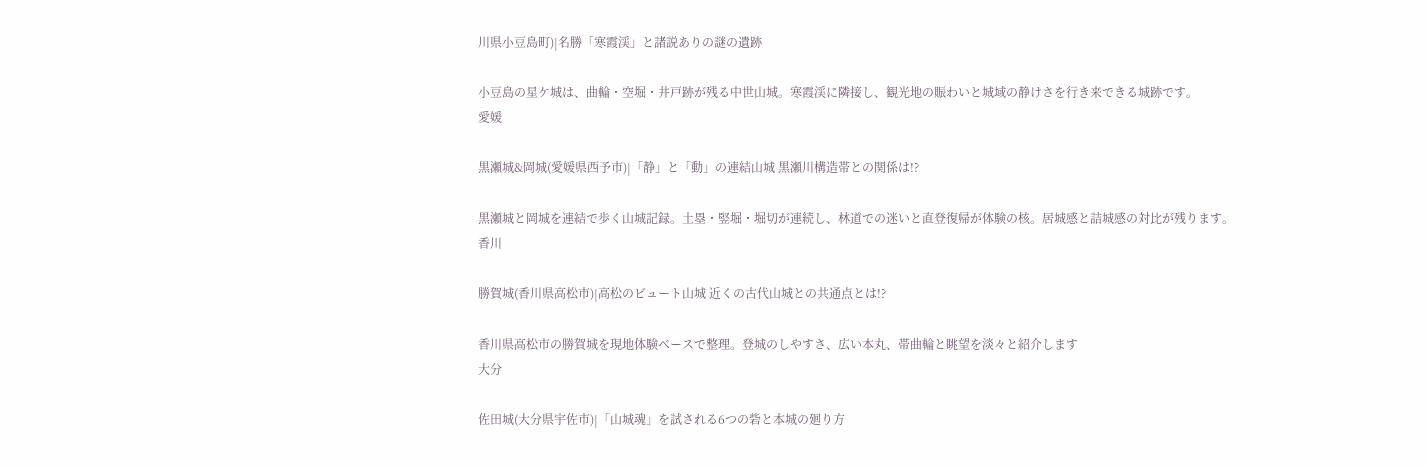川県小豆島町)|名勝「寒霞渓」と諸説ありの謎の遺跡

小豆島の星ケ城は、曲輪・空堀・井戸跡が残る中世山城。寒霞渓に隣接し、観光地の賑わいと城域の静けさを行き来できる城跡です。
愛媛

黒瀬城&岡城(愛媛県西予市)|「静」と「動」の連結山城 黒瀬川構造帯との関係は!?

黒瀬城と岡城を連結で歩く山城記録。土塁・竪堀・堀切が連続し、林道での迷いと直登復帰が体験の核。居城感と詰城感の対比が残ります。
香川

勝賀城(香川県高松市)|高松のビュート山城 近くの古代山城との共通点とは!?

香川県高松市の勝賀城を現地体験ベースで整理。登城のしやすさ、広い本丸、帯曲輪と眺望を淡々と紹介します
大分

佐田城(大分県宇佐市)|「山城魂」を試される6つの砦と本城の廻り方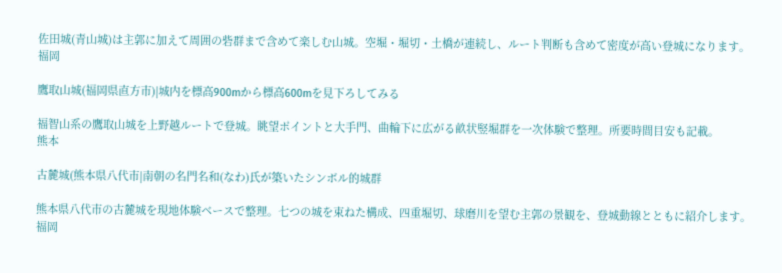佐田城(青山城)は主郭に加えて周囲の砦群まで含めて楽しむ山城。空堀・堀切・土橋が連続し、ルート判断も含めて密度が高い登城になります。
福岡

鷹取山城(福岡県直方市)|城内を標高900mから標高600mを見下ろしてみる

福智山系の鷹取山城を上野越ルートで登城。眺望ポイントと大手門、曲輪下に広がる畝状竪堀群を一次体験で整理。所要時間目安も記載。
熊本

古麓城(熊本県八代市|南朝の名門名和(なわ)氏が築いたシンボル的城群

熊本県八代市の古麓城を現地体験ベースで整理。七つの城を束ねた構成、四重堀切、球磨川を望む主郭の景観を、登城動線とともに紹介します。
福岡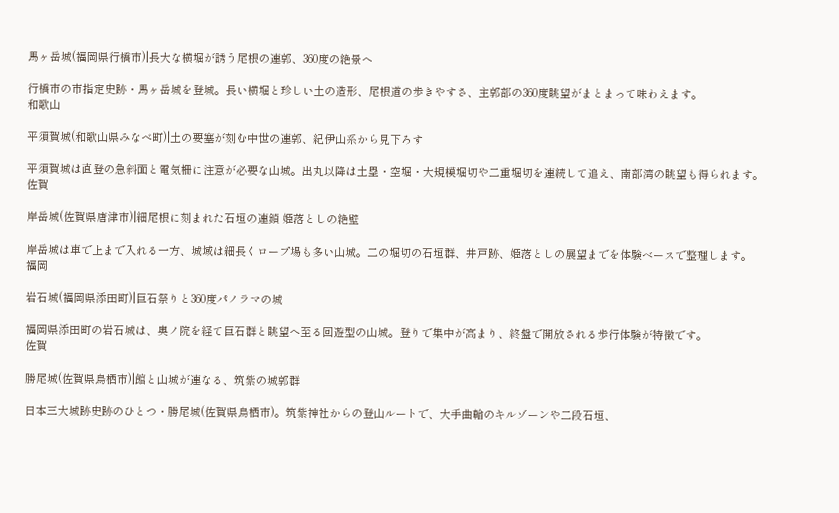馬ヶ岳城(福岡県行橋市)|長大な横堀が誘う尾根の連郭、360度の絶景へ

行橋市の市指定史跡・馬ヶ岳城を登城。長い横堀と珍しい土の造形、尾根道の歩きやすさ、主郭部の360度眺望がまとまって味わえます。
和歌山

平須賀城(和歌山県みなべ町)|土の要塞が刻む中世の連郭、紀伊山系から見下ろす

平須賀城は直登の急斜面と電気柵に注意が必要な山城。出丸以降は土塁・空堀・大規模堀切や二重堀切を連続して追え、南部湾の眺望も得られます。
佐賀

岸岳城(佐賀県唐津市)|細尾根に刻まれた石垣の連鎖 姫落としの絶壁

岸岳城は車で上まで入れる一方、城域は細長くロープ場も多い山城。二の堀切の石垣群、井戸跡、姫落としの展望までを体験ベースで整理します。
福岡

岩石城(福岡県添田町)|巨石祭りと360度パノラマの城

福岡県添田町の岩石城は、奥ノ院を経て巨石群と眺望へ至る回遊型の山城。登りで集中が高まり、終盤で開放される歩行体験が特徴です。
佐賀

勝尾城(佐賀県鳥栖市)|館と山城が連なる、筑紫の城郭群

日本三大城跡史跡のひとつ・勝尾城(佐賀県鳥栖市)。筑紫神社からの登山ルートで、大手曲輪のキルゾーンや二段石垣、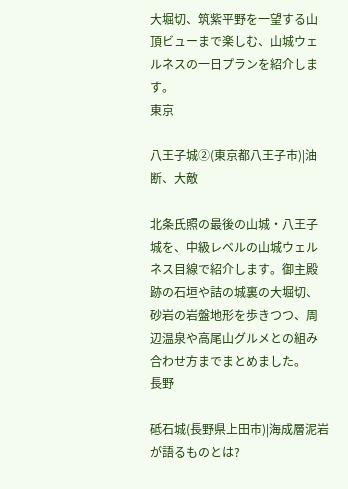大堀切、筑紫平野を一望する山頂ビューまで楽しむ、山城ウェルネスの一日プランを紹介します。
東京

八王子城②(東京都八王子市)|油断、大敵

北条氏照の最後の山城・八王子城を、中級レベルの山城ウェルネス目線で紹介します。御主殿跡の石垣や詰の城裏の大堀切、砂岩の岩盤地形を歩きつつ、周辺温泉や高尾山グルメとの組み合わせ方までまとめました。
長野

砥石城(長野県上田市)|海成層泥岩が語るものとは?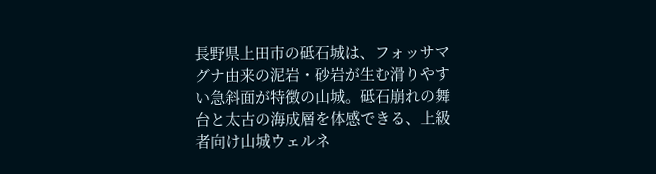長野県上田市の砥石城は、フォッサマグナ由来の泥岩・砂岩が生む滑りやすい急斜面が特徴の山城。砥石崩れの舞台と太古の海成層を体感できる、上級者向け山城ウェルネ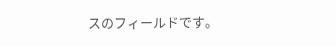スのフィールドです。